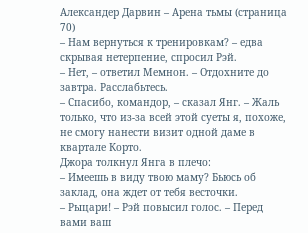Александер Дарвин – Арена тьмы (страница 70)
– Нам вернуться к тренировкам? – едва скрывая нетерпение, спросил Рэй.
– Нет, – ответил Мемнон. – Отдохните до завтра. Расслабьтесь.
– Спасибо, командор, – сказал Янг. – Жаль только, что из-за всей этой суеты я, похоже, не смогу нанести визит одной даме в квартале Корто.
Джора толкнул Янга в плечо:
– Имеешь в виду твою маму? Бьюсь об заклад, она ждет от тебя весточки.
– Рыцари! – Рэй повысил голос. – Перед вами ваш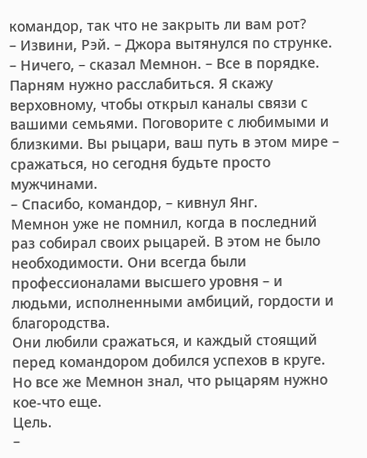командор, так что не закрыть ли вам рот?
– Извини, Рэй. – Джора вытянулся по струнке.
– Ничего, – сказал Мемнон. – Все в порядке. Парням нужно расслабиться. Я скажу верховному, чтобы открыл каналы связи с вашими семьями. Поговорите с любимыми и близкими. Вы рыцари, ваш путь в этом мире – сражаться, но сегодня будьте просто мужчинами.
– Спасибо, командор, – кивнул Янг.
Мемнон уже не помнил, когда в последний раз собирал своих рыцарей. В этом не было необходимости. Они всегда были профессионалами высшего уровня – и людьми, исполненными амбиций, гордости и благородства.
Они любили сражаться, и каждый стоящий перед командором добился успехов в круге. Но все же Мемнон знал, что рыцарям нужно кое-что еще.
Цель.
–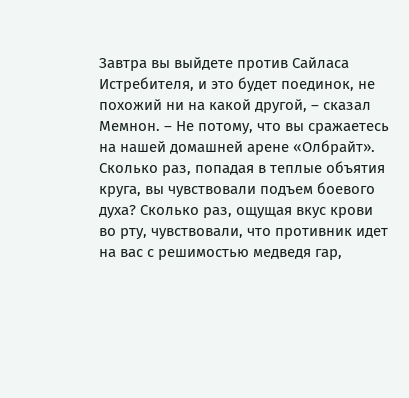Завтра вы выйдете против Сайласа Истребителя, и это будет поединок, не похожий ни на какой другой, – сказал Мемнон. – Не потому, что вы сражаетесь на нашей домашней арене «Олбрайт». Сколько раз, попадая в теплые объятия круга, вы чувствовали подъем боевого духа? Сколько раз, ощущая вкус крови во рту, чувствовали, что противник идет на вас с решимостью медведя гар,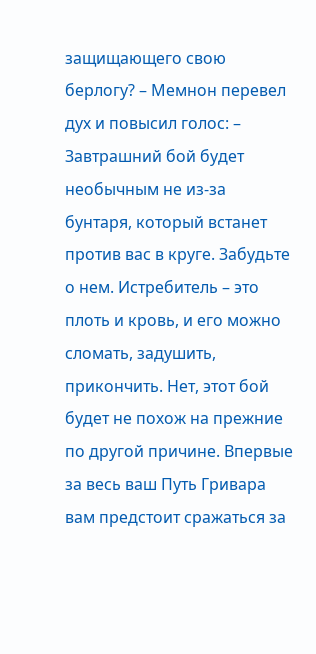защищающего свою берлогу? – Мемнон перевел дух и повысил голос: – Завтрашний бой будет необычным не из-за бунтаря, который встанет против вас в круге. Забудьте о нем. Истребитель – это плоть и кровь, и его можно сломать, задушить, прикончить. Нет, этот бой будет не похож на прежние по другой причине. Впервые за весь ваш Путь Гривара вам предстоит сражаться за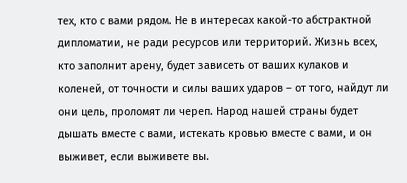тех, кто с вами рядом. Не в интересах какой-то абстрактной дипломатии, не ради ресурсов или территорий. Жизнь всех, кто заполнит арену, будет зависеть от ваших кулаков и коленей, от точности и силы ваших ударов – от того, найдут ли они цель, проломят ли череп. Народ нашей страны будет дышать вместе с вами, истекать кровью вместе с вами, и он выживет, если выживете вы.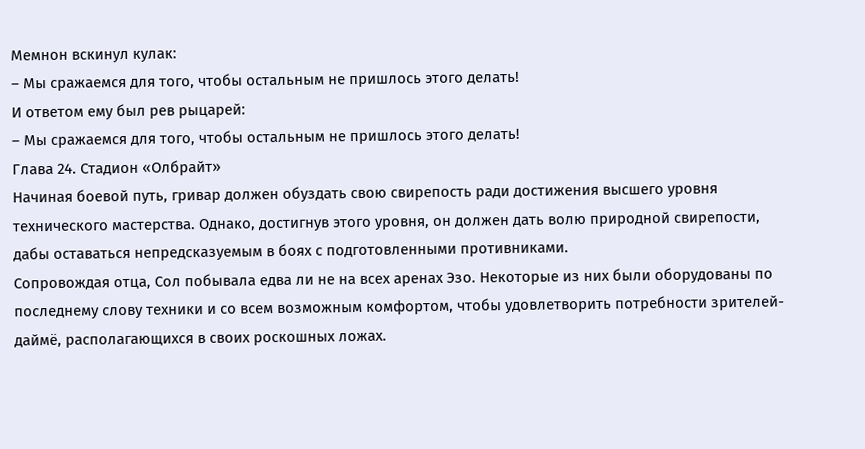Мемнон вскинул кулак:
– Мы сражаемся для того, чтобы остальным не пришлось этого делать!
И ответом ему был рев рыцарей:
– Мы сражаемся для того, чтобы остальным не пришлось этого делать!
Глава 24. Стадион «Олбрайт»
Начиная боевой путь, гривар должен обуздать свою свирепость ради достижения высшего уровня технического мастерства. Однако, достигнув этого уровня, он должен дать волю природной свирепости, дабы оставаться непредсказуемым в боях с подготовленными противниками.
Сопровождая отца, Сол побывала едва ли не на всех аренах Эзо. Некоторые из них были оборудованы по последнему слову техники и со всем возможным комфортом, чтобы удовлетворить потребности зрителей-даймё, располагающихся в своих роскошных ложах.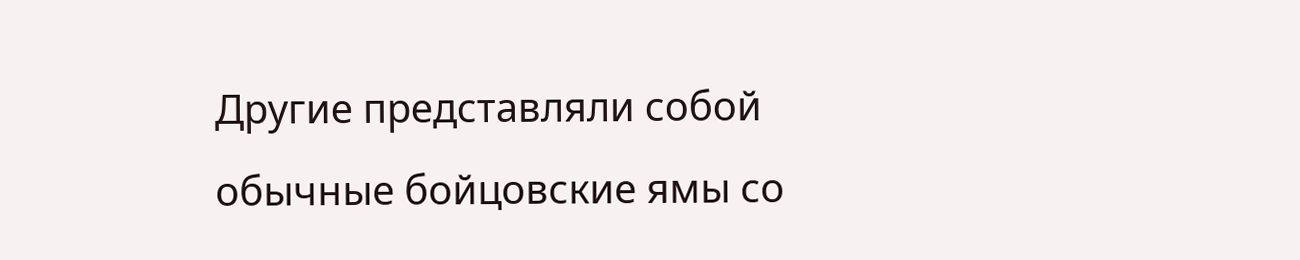Другие представляли собой обычные бойцовские ямы со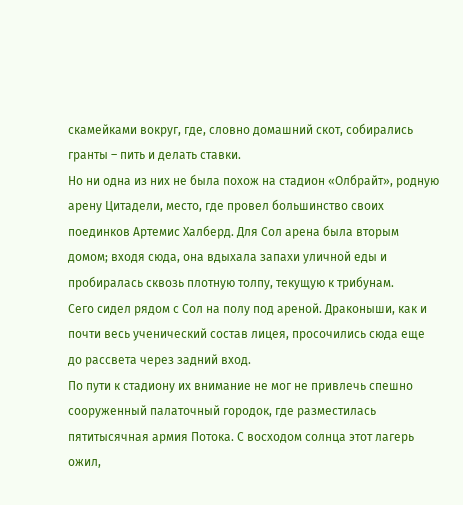скамейками вокруг, где, словно домашний скот, собирались гранты – пить и делать ставки.
Но ни одна из них не была похож на стадион «Олбрайт», родную арену Цитадели, место, где провел большинство своих поединков Артемис Халберд. Для Сол арена была вторым домом; входя сюда, она вдыхала запахи уличной еды и пробиралась сквозь плотную толпу, текущую к трибунам.
Сего сидел рядом с Сол на полу под ареной. Драконыши, как и почти весь ученический состав лицея, просочились сюда еще до рассвета через задний вход.
По пути к стадиону их внимание не мог не привлечь спешно сооруженный палаточный городок, где разместилась пятитысячная армия Потока. С восходом солнца этот лагерь ожил,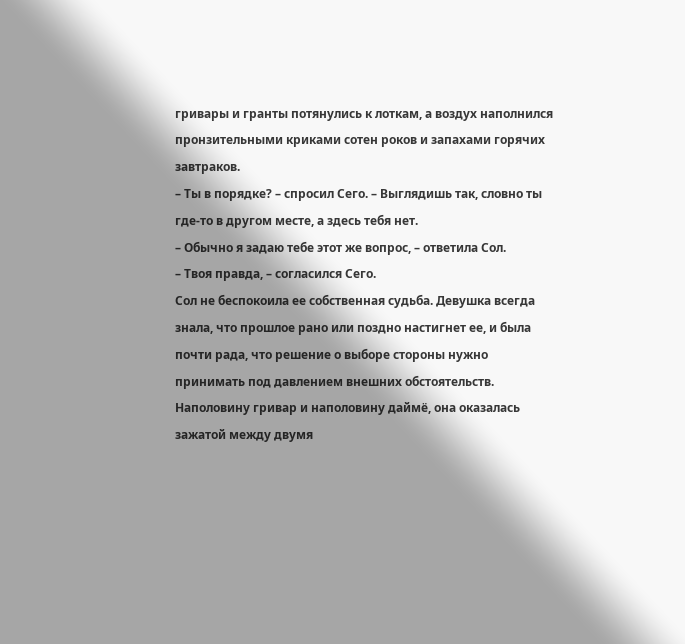гривары и гранты потянулись к лоткам, а воздух наполнился пронзительными криками сотен роков и запахами горячих завтраков.
– Ты в порядке? – спросил Сего. – Выглядишь так, словно ты где-то в другом месте, а здесь тебя нет.
– Обычно я задаю тебе этот же вопрос, – ответила Сол.
– Твоя правда, – согласился Сего.
Сол не беспокоила ее собственная судьба. Девушка всегда знала, что прошлое рано или поздно настигнет ее, и была почти рада, что решение о выборе стороны нужно принимать под давлением внешних обстоятельств. Наполовину гривар и наполовину даймё, она оказалась зажатой между двумя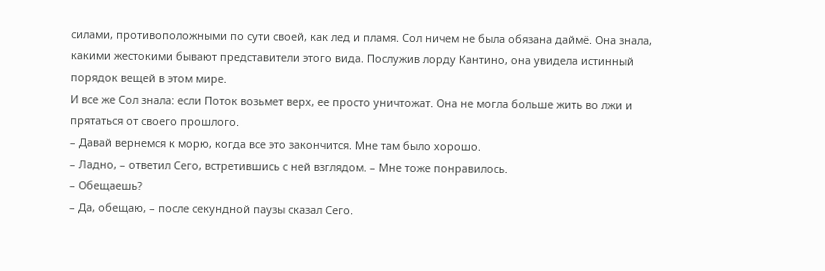силами, противоположными по сути своей, как лед и пламя. Сол ничем не была обязана даймё. Она знала, какими жестокими бывают представители этого вида. Послужив лорду Кантино, она увидела истинный порядок вещей в этом мире.
И все же Сол знала: если Поток возьмет верх, ее просто уничтожат. Она не могла больше жить во лжи и прятаться от своего прошлого.
– Давай вернемся к морю, когда все это закончится. Мне там было хорошо.
– Ладно, – ответил Сего, встретившись с ней взглядом. – Мне тоже понравилось.
– Обещаешь?
– Да, обещаю, – после секундной паузы сказал Сего.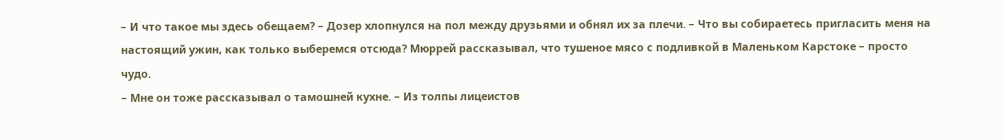– И что такое мы здесь обещаем? – Дозер хлопнулся на пол между друзьями и обнял их за плечи. – Что вы собираетесь пригласить меня на настоящий ужин, как только выберемся отсюда? Мюррей рассказывал, что тушеное мясо с подливкой в Маленьком Карстоке – просто чудо.
– Мне он тоже рассказывал о тамошней кухне. – Из толпы лицеистов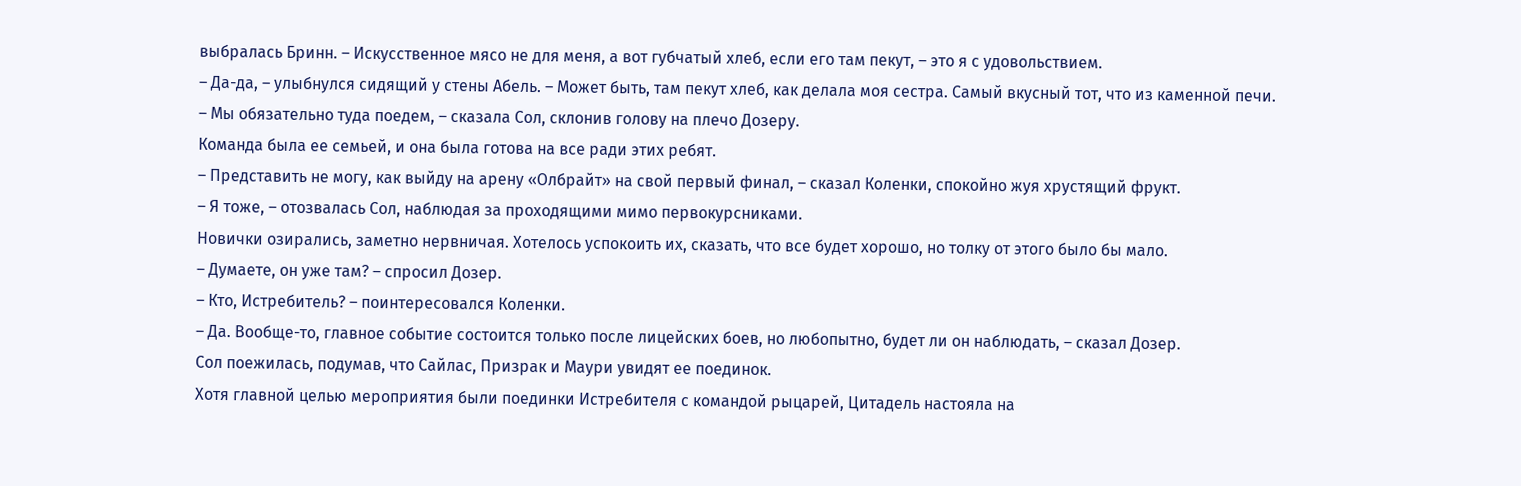выбралась Бринн. – Искусственное мясо не для меня, а вот губчатый хлеб, если его там пекут, – это я с удовольствием.
– Да-да, – улыбнулся сидящий у стены Абель. – Может быть, там пекут хлеб, как делала моя сестра. Самый вкусный тот, что из каменной печи.
– Мы обязательно туда поедем, – сказала Сол, склонив голову на плечо Дозеру.
Команда была ее семьей, и она была готова на все ради этих ребят.
– Представить не могу, как выйду на арену «Олбрайт» на свой первый финал, – сказал Коленки, спокойно жуя хрустящий фрукт.
– Я тоже, – отозвалась Сол, наблюдая за проходящими мимо первокурсниками.
Новички озирались, заметно нервничая. Хотелось успокоить их, сказать, что все будет хорошо, но толку от этого было бы мало.
– Думаете, он уже там? – спросил Дозер.
– Кто, Истребитель? – поинтересовался Коленки.
– Да. Вообще-то, главное событие состоится только после лицейских боев, но любопытно, будет ли он наблюдать, – сказал Дозер.
Сол поежилась, подумав, что Сайлас, Призрак и Маури увидят ее поединок.
Хотя главной целью мероприятия были поединки Истребителя с командой рыцарей, Цитадель настояла на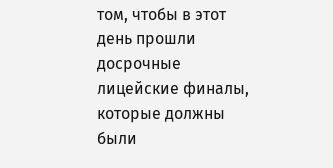том, чтобы в этот день прошли досрочные лицейские финалы, которые должны были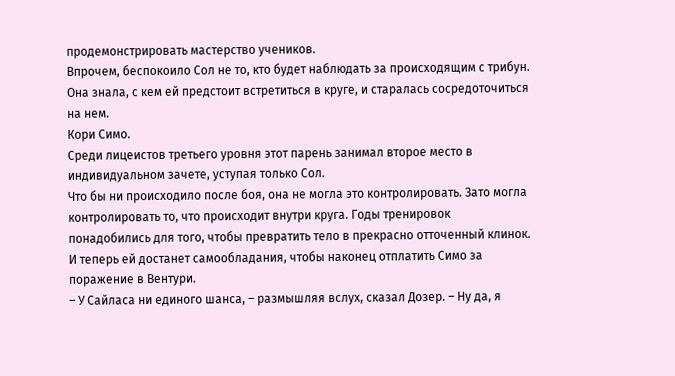продемонстрировать мастерство учеников.
Впрочем, беспокоило Сол не то, кто будет наблюдать за происходящим с трибун. Она знала, с кем ей предстоит встретиться в круге, и старалась сосредоточиться на нем.
Кори Симо.
Среди лицеистов третьего уровня этот парень занимал второе место в индивидуальном зачете, уступая только Сол.
Что бы ни происходило после боя, она не могла это контролировать. Зато могла контролировать то, что происходит внутри круга. Годы тренировок понадобились для того, чтобы превратить тело в прекрасно отточенный клинок. И теперь ей достанет самообладания, чтобы наконец отплатить Симо за поражение в Вентури.
– У Сайласа ни единого шанса, – размышляя вслух, сказал Дозер. – Ну да, я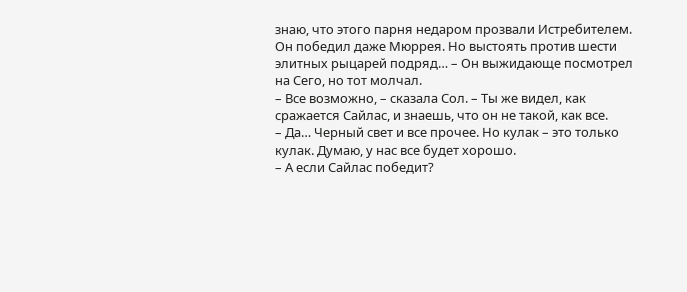знаю, что этого парня недаром прозвали Истребителем. Он победил даже Мюррея. Но выстоять против шести элитных рыцарей подряд… – Он выжидающе посмотрел на Сего, но тот молчал.
– Все возможно, – сказала Сол. – Ты же видел, как сражается Сайлас, и знаешь, что он не такой, как все.
– Да… Черный свет и все прочее. Но кулак – это только кулак. Думаю, у нас все будет хорошо.
– А если Сайлас победит?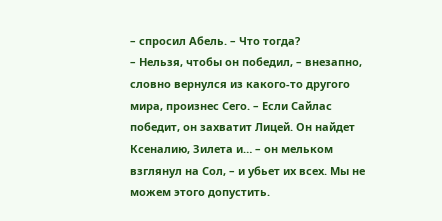– спросил Абель. – Что тогда?
– Нельзя, чтобы он победил, – внезапно, словно вернулся из какого-то другого мира, произнес Сего. – Если Сайлас победит, он захватит Лицей. Он найдет Ксеналию, Зилета и… – он мельком взглянул на Сол, – и убьет их всех. Мы не можем этого допустить.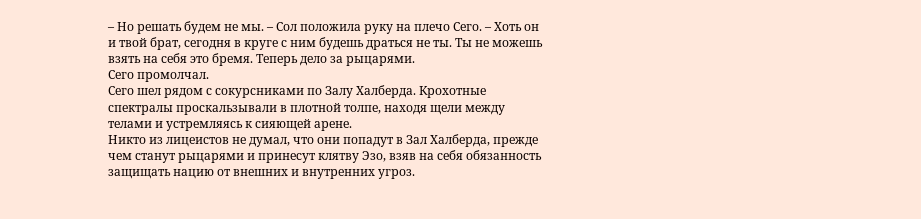– Но решать будем не мы. – Сол положила руку на плечо Сего. – Хоть он и твой брат, сегодня в круге с ним будешь драться не ты. Ты не можешь взять на себя это бремя. Теперь дело за рыцарями.
Сего промолчал.
Сего шел рядом с сокурсниками по Залу Халберда. Крохотные спектралы проскальзывали в плотной толпе, находя щели между телами и устремляясь к сияющей арене.
Никто из лицеистов не думал, что они попадут в Зал Халберда, прежде чем станут рыцарями и принесут клятву Эзо, взяв на себя обязанность защищать нацию от внешних и внутренних угроз.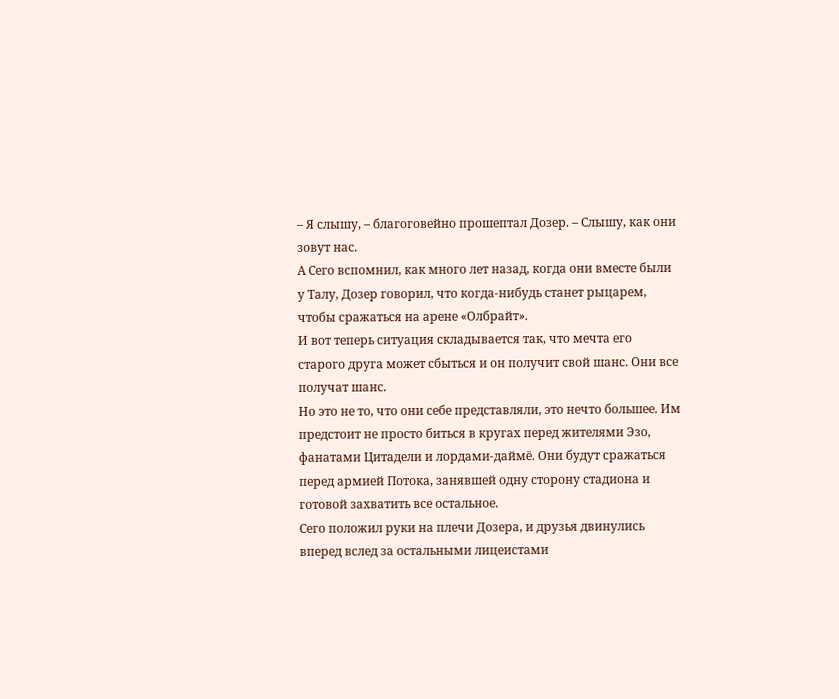– Я слышу, – благоговейно прошептал Дозер. – Слышу, как они зовут нас.
А Сего вспомнил, как много лет назад, когда они вместе были у Талу, Дозер говорил, что когда-нибудь станет рыцарем, чтобы сражаться на арене «Олбрайт».
И вот теперь ситуация складывается так, что мечта его старого друга может сбыться и он получит свой шанс. Они все получат шанс.
Но это не то, что они себе представляли, это нечто большее. Им предстоит не просто биться в кругах перед жителями Эзо, фанатами Цитадели и лордами-даймё. Они будут сражаться перед армией Потока, занявшей одну сторону стадиона и готовой захватить все остальное.
Сего положил руки на плечи Дозера, и друзья двинулись вперед вслед за остальными лицеистами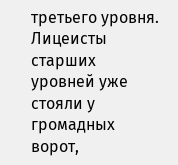третьего уровня. Лицеисты старших уровней уже стояли у громадных ворот,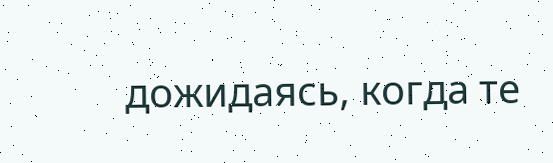дожидаясь, когда те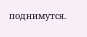поднимутся.